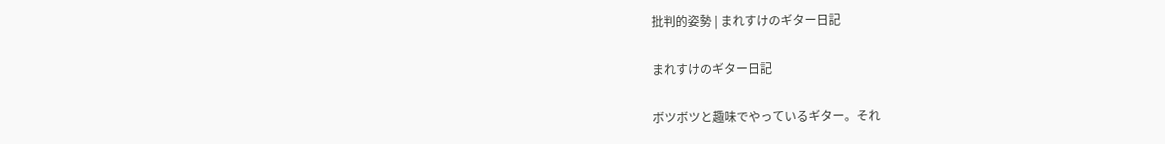批判的姿勢 | まれすけのギター日記

まれすけのギター日記

ボツボツと趣味でやっているギター。それ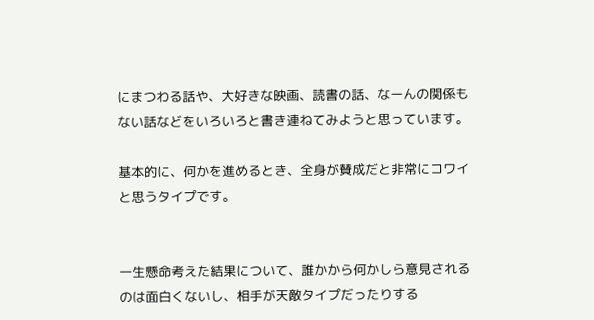にまつわる話や、大好きな映画、読書の話、なーんの関係もない話などをいろいろと書き連ねてみようと思っています。

基本的に、何かを進めるとき、全身が賛成だと非常にコワイと思うタイプです。


一生懸命考えた結果について、誰かから何かしら意見されるのは面白くないし、相手が天敵タイプだったりする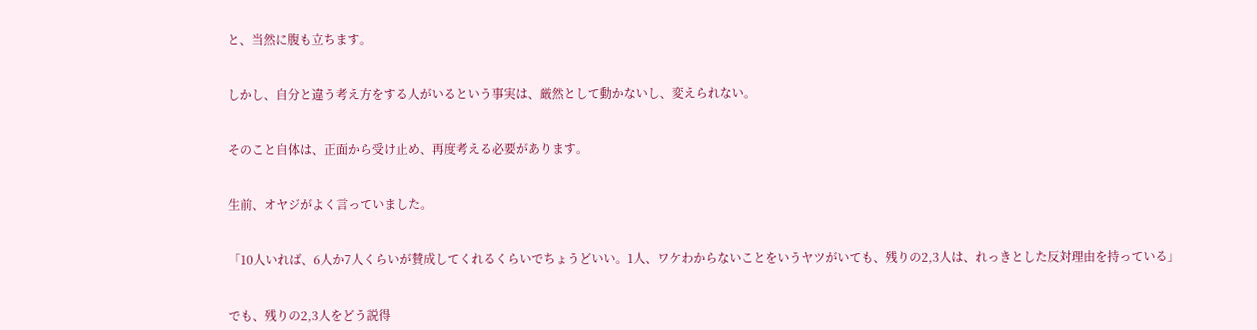と、当然に腹も立ちます。


しかし、自分と違う考え方をする人がいるという事実は、厳然として動かないし、変えられない。


そのこと自体は、正面から受け止め、再度考える必要があります。


生前、オヤジがよく言っていました。


「10人いれば、6人か7人くらいが賛成してくれるくらいでちょうどいい。1人、ワケわからないことをいうヤツがいても、残りの2,3人は、れっきとした反対理由を持っている」


でも、残りの2,3人をどう説得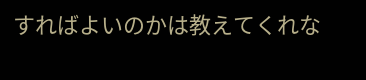すればよいのかは教えてくれな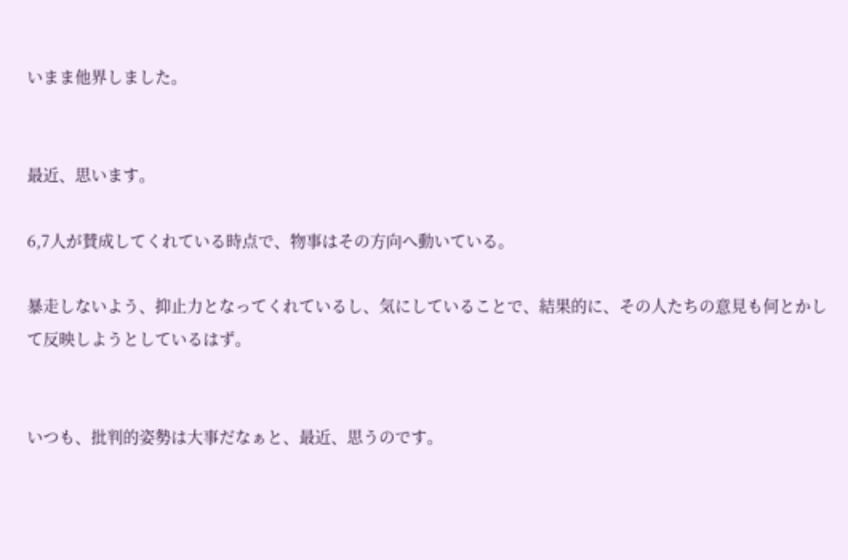いまま他界しました。


最近、思います。

6,7人が賛成してくれている時点で、物事はその方向へ動いている。

暴走しないよう、抑止力となってくれているし、気にしていることで、結果的に、その人たちの意見も何とかして反映しようとしているはず。


いつも、批判的姿勢は大事だなぁと、最近、思うのです。